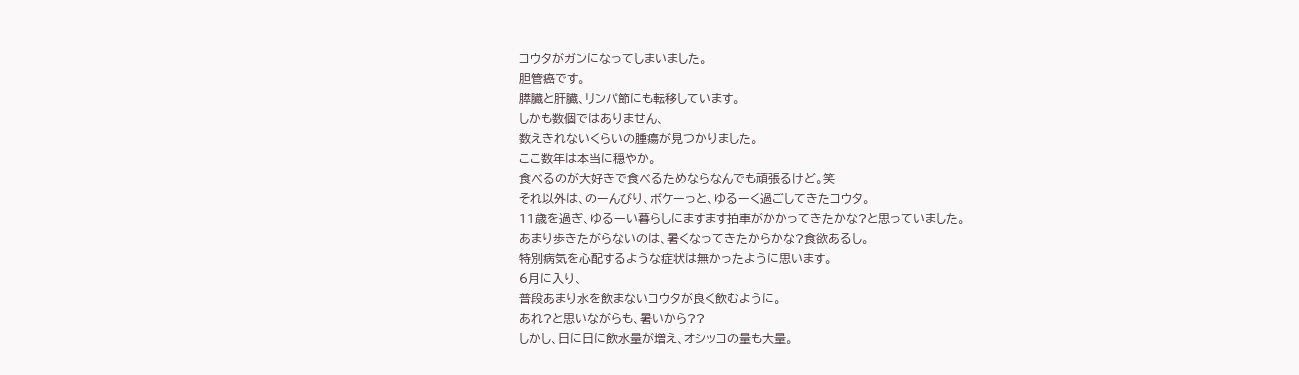コウタがガンになってしまいました。
胆管癌です。
膵臓と肝臓、リンパ節にも転移しています。
しかも数個ではありません、
数えきれないくらいの腫瘍が見つかりました。
ここ数年は本当に穏やか。
食べるのが大好きで食べるためならなんでも頑張るけど。笑
それ以外は、のーんびり、ボケーっと、ゆるーく過ごしてきたコウタ。
11歳を過ぎ、ゆるーい暮らしにますます拍車がかかってきたかな?と思っていました。
あまり歩きたがらないのは、暑くなってきたからかな?食欲あるし。
特別病気を心配するような症状は無かったように思います。
6月に入り、
普段あまり水を飲まないコウタが良く飲むように。
あれ?と思いながらも、暑いから??
しかし、日に日に飲水量が増え、オシッコの量も大量。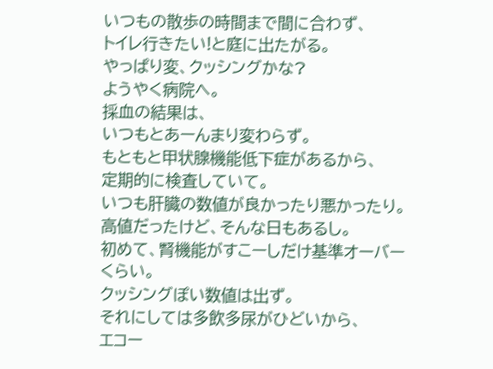いつもの散歩の時間まで間に合わず、
トイレ行きたい!と庭に出たがる。
やっぱり変、クッシングかな?
ようやく病院へ。
採血の結果は、
いつもとあーんまり変わらず。
もともと甲状腺機能低下症があるから、
定期的に検査していて。
いつも肝臓の数値が良かったり悪かったり。
高値だったけど、そんな日もあるし。
初めて、腎機能がすこーしだけ基準オーバーくらい。
クッシングぽい数値は出ず。
それにしては多飲多尿がひどいから、
エコー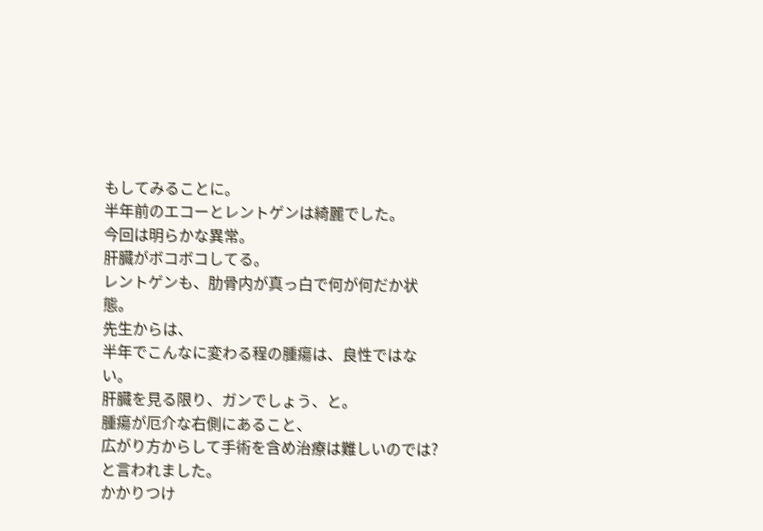もしてみることに。
半年前のエコーとレントゲンは綺麗でした。
今回は明らかな異常。
肝臓がボコボコしてる。
レントゲンも、肋骨内が真っ白で何が何だか状態。
先生からは、
半年でこんなに変わる程の腫瘍は、良性ではない。
肝臓を見る限り、ガンでしょう、と。
腫瘍が厄介な右側にあること、
広がり方からして手術を含め治療は難しいのでは?と言われました。
かかりつけ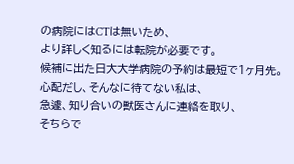の病院にはCTは無いため、
より詳しく知るには転院が必要です。
候補に出た日大大学病院の予約は最短で1ヶ月先。
心配だし、そんなに待てない私は、
急遽、知り合いの獣医さんに連絡を取り、
そちらで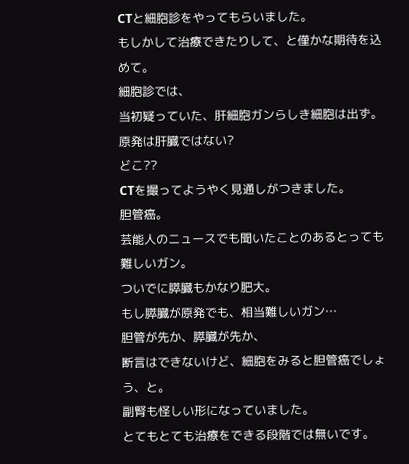CTと細胞診をやってもらいました。
もしかして治療できたりして、と僅かな期待を込めて。
細胞診では、
当初疑っていた、肝細胞ガンらしき細胞は出ず。
原発は肝臓ではない?
どこ??
CTを撮ってようやく見通しがつきました。
胆管癌。
芸能人のニュースでも聞いたことのあるとっても難しいガン。
ついでに膵臓もかなり肥大。
もし膵臓が原発でも、相当難しいガン…
胆管が先か、膵臓が先か、
断言はできないけど、細胞をみると胆管癌でしょう、と。
副腎も怪しい形になっていました。
とてもとても治療をできる段階では無いです。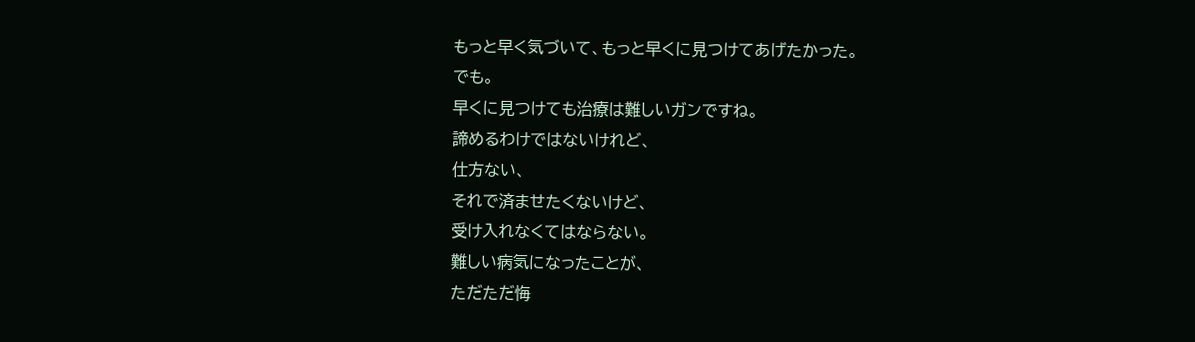もっと早く気づいて、もっと早くに見つけてあげたかった。
でも。
早くに見つけても治療は難しいガンですね。
諦めるわけではないけれど、
仕方ない、
それで済ませたくないけど、
受け入れなくてはならない。
難しい病気になったことが、
ただただ悔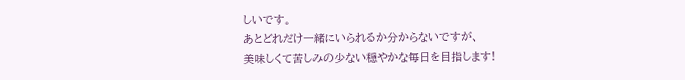しいです。
あとどれだけ一緒にいられるか分からないですが、
美味しくて苦しみの少ない穏やかな毎日を目指します!